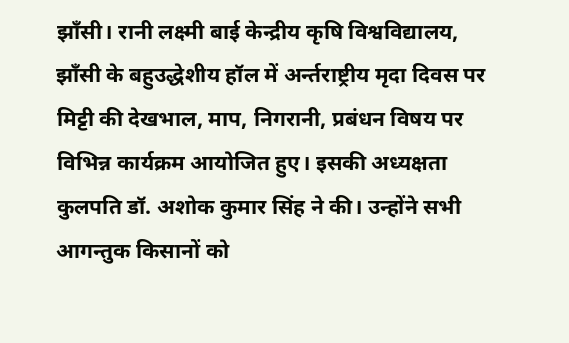झाँसी। रानी लक्ष्मी बाई केन्द्रीय कृषि विश्वविद्यालय, झाँसी के बहुउद्धेशीय हॉल में अर्न्तराष्ट्रीय मृदा दिवस पर मिट्टी की देखभाल, माप, निगरानी, प्रबंधन विषय पर विभिन्न कार्यक्रम आयोजित हुए। इसकी अध्यक्षता कुलपति डॉ. अशोक कुमार सिंह ने की। उन्होंने सभी आगन्तुक किसानों को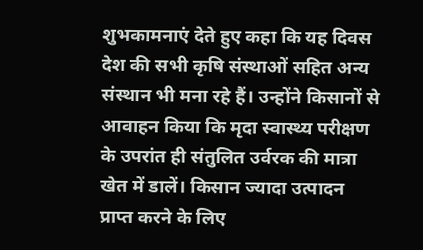शुभकामनाएं देते हुए कहा कि यह दिवस देश की सभी कृषि संस्थाओं सहित अन्य संस्थान भी मना रहे हैं। उन्होंने किसानों से आवाहन किया कि मृदा स्वास्थ्य परीक्षण के उपरांत ही संतुलित उर्वरक की मात्रा खेत में डालें। किसान ज्यादा उत्पादन प्राप्त करने के लिए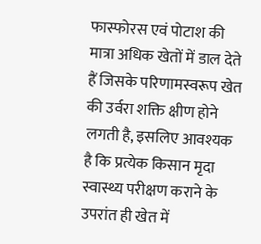फास्फोरस एवं पोटाश की मात्रा अधिक खेतों में डाल देते हैं जिसके परिणामस्वरूप खेत की उर्वरा शक्ति क्षीण होने लगती है, इसलिए आवश्यक है कि प्रत्येक किसान मृदा स्वास्थ्य परीक्षण कराने के उपरांत ही खेत में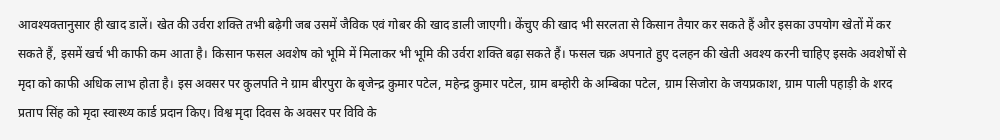आवश्यक्तानुसार ही खाद डालें। खेत की उर्वरा शक्ति तभी बढ़ेगी जब उसमें जैविक एवं गोबर की खाद डाली जाएगी। केंचुए की खाद भी सरलता से किसान तैयार कर सकते हैं और इसका उपयोग खेतों में कर सकते हैं, इसमें खर्च भी काफी कम आता है। किसान फसल अवशेष को भूमि में मिलाकर भी भूमि की उर्वरा शक्ति बढ़ा सकते हैं। फसल चक्र अपनाते हुए दलहन की खेती अवश्य करनी चाहिए इसके अवशेषों से मृदा को काफी अधिक लाभ होता है। इस अवसर पर कुलपति ने ग्राम बीरपुरा के बृजेन्द्र कुमार पटेल, महेन्द्र कुमार पटेल, ग्राम बम्होरी के अम्बिका पटेल, ग्राम सिजोरा के जयप्रकाश, ग्राम पाली पहाड़ी के शरद प्रताप सिंह को मृदा स्वास्थ्य कार्ड प्रदान किए। विश्व मृदा दिवस के अवसर पर विवि के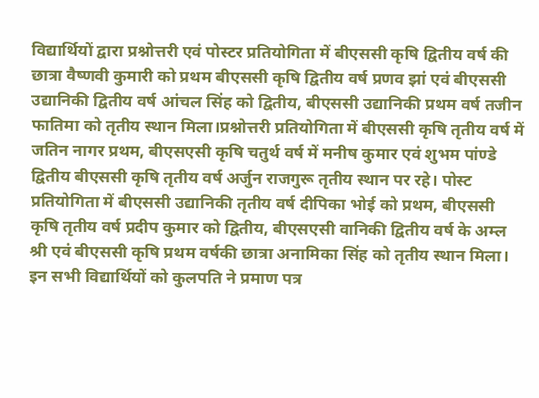विद्यार्थियों द्वारा प्रश्नोत्तरी एवं पोस्टर प्रतियोगिता में बीएससी कृषि द्वितीय वर्ष की छात्रा वैष्णवी कुमारी को प्रथम बीएससी कृषि द्वितीय वर्ष प्रणव झां एवं बीएससी उद्यानिकी द्वितीय वर्ष आंचल सिंह को द्वितीय, बीएससी उद्यानिकी प्रथम वर्ष तजीन फातिमा को तृतीय स्थान मिला।प्रश्नोत्तरी प्रतियोगिता में बीएससी कृषि तृतीय वर्ष में जतिन नागर प्रथम, बीएसएसी कृषि चतुर्थ वर्ष में मनीष कुमार एवं शुभम पांण्डे द्वितीय बीएससी कृषि तृतीय वर्ष अर्जुन राजगुरू तृतीय स्थान पर रहे। पोस्ट प्रतियोगिता में बीएससी उद्यानिकी तृतीय वर्ष दीपिका भोई को प्रथम, बीएससी कृषि तृतीय वर्ष प्रदीप कुमार को द्वितीय, बीएसएसी वानिकी द्वितीय वर्ष के अम्ल श्री एवं बीएससी कृषि प्रथम वर्षकी छात्रा अनामिका सिंह को तृतीय स्थान मिला। इन सभी विद्यार्थियों को कुलपति ने प्रमाण पत्र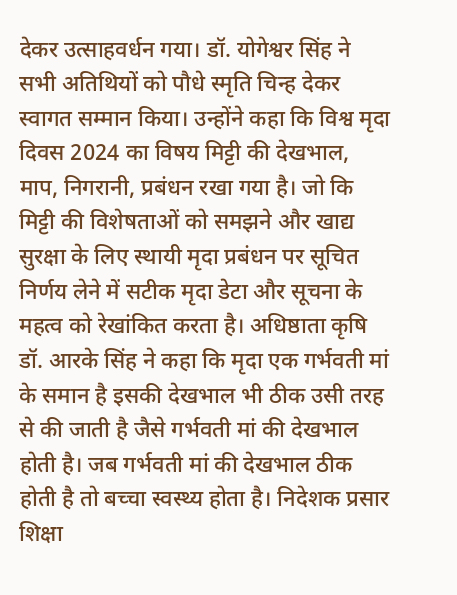देकर उत्साहवर्धन गया। डॉ. योगेश्वर सिंह ने सभी अतिथियों को पौधे स्मृति चिन्ह देकर स्वागत सम्मान किया। उन्होंने कहा कि विश्व मृदा दिवस 2024 का विषय मिट्टी की देखभाल, माप, निगरानी, प्रबंधन रखा गया है। जो कि मिट्टी की विशेषताओं को समझने और खाद्य सुरक्षा के लिए स्थायी मृदा प्रबंधन पर सूचित निर्णय लेने में सटीक मृदा डेटा और सूचना के महत्व को रेखांकित करता है। अधिष्ठाता कृषि डॉ. आरके सिंह ने कहा कि मृदा एक गर्भवती मां के समान है इसकी देखभाल भी ठीक उसी तरह से की जाती है जैसे गर्भवती मां की देखभाल होती है। जब गर्भवती मां की देखभाल ठीक होती है तो बच्चा स्वस्थ्य होता है। निदेशक प्रसार शिक्षा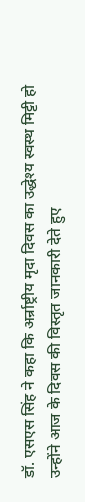डॉ. एसएस सिंह ने कहा कि अर्न्राष्ट्रीय मृदा दिवस का उद्धेश्य स्वस्थ मिट्टी हो उन्होंने आज के दिवस की विस्तृत जानकारी देते हुए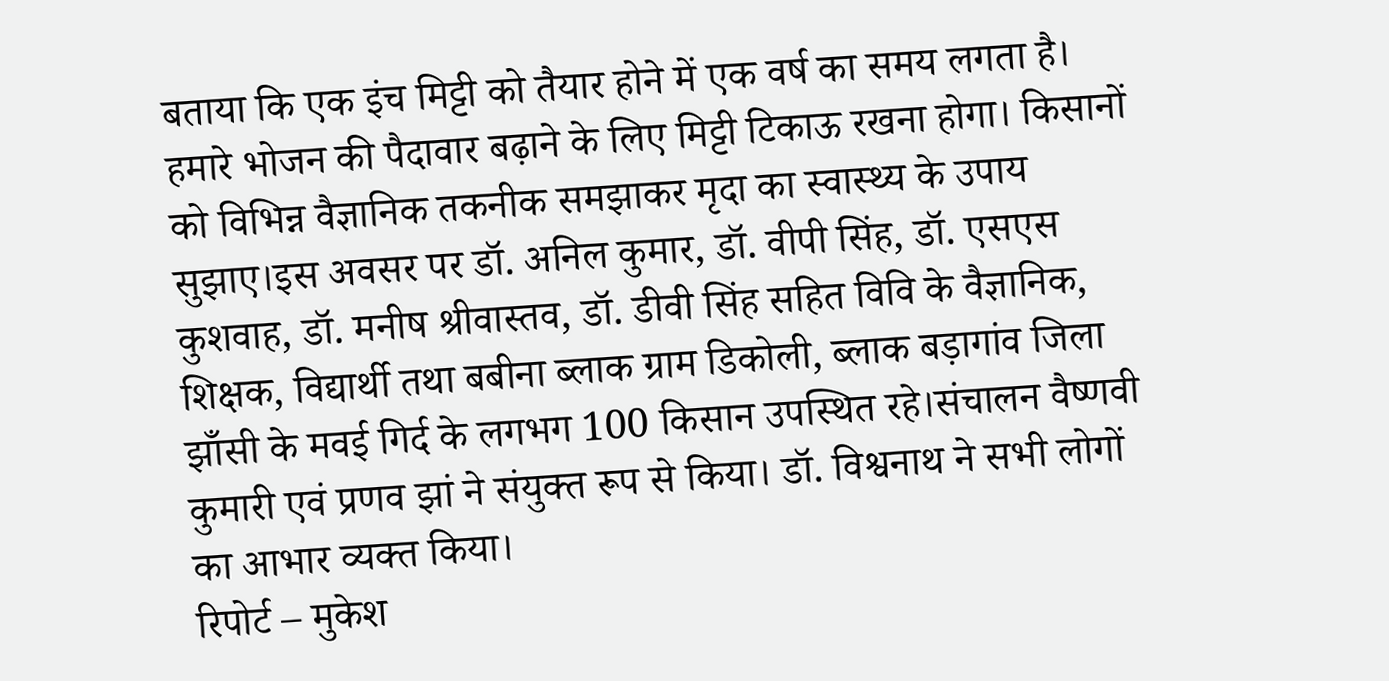बताया कि एक इंच मिट्टी को तैयार होने में एक वर्ष का समय लगता है। हमारे भोजन की पैदावार बढ़ाने के लिए मिट्टी टिकाऊ रखना होगा। किसानों को विभिन्न वैज्ञानिक तकनीक समझाकर मृदा का स्वास्थ्य के उपाय सुझाए।इस अवसर पर डॉ. अनिल कुमार, डॉ. वीपी सिंह, डॉ. एसएस कुशवाह, डॉ. मनीष श्रीवास्तव, डॉ. डीवी सिंह सहित विवि के वैज्ञानिक, शिक्षक, विद्यार्थी तथा बबीना ब्लाक ग्राम डिकोली, ब्लाक बड़ागांव जिला झाँसी के मवई गिर्द के लगभग 100 किसान उपस्थित रहे।संचालन वैष्णवी कुमारी एवं प्रणव झां ने संयुक्त रूप से किया। डॉ. विश्वनाथ ने सभी लोगों का आभार व्यक्त किया।
रिपोर्ट – मुकेश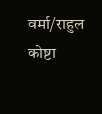वर्मा/राहुल कोष्टा